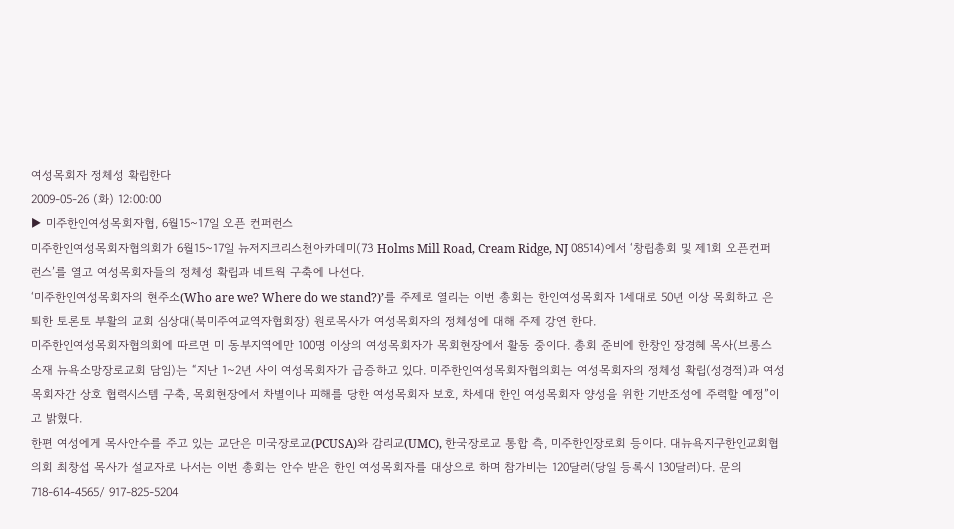여성목회자 정체성 확립한다
2009-05-26 (화) 12:00:00
▶ 미주한인여성목회자협, 6월15~17일 오픈 컨퍼런스
미주한인여성목회자협의회가 6월15~17일 뉴저지크리스천아카데미(73 Holms Mill Road, Cream Ridge, NJ 08514)에서 ‘창립총회 및 제1회 오픈컨퍼런스’를 열고 여성목회자들의 정체성 확립과 네트웍 구축에 나선다.
‘미주한인여성목회자의 현주소(Who are we? Where do we stand?)’를 주제로 열리는 이번 총회는 한인여성목회자 1세대로 50년 이상 목회하고 은퇴한 토론토 부활의 교회 심상대(북미주여교역자협회장) 원로목사가 여성목회자의 정체성에 대해 주제 강연 한다.
미주한인여성목회자협의회에 따르면 미 동부지역에만 100명 이상의 여성목회자가 목회현장에서 활동 중이다. 총회 준비에 한창인 장경혜 목사(브롱스 소재 뉴욕소망장로교회 담임)는 “지난 1~2년 사이 여성목회자가 급증하고 있다. 미주한인여성목회자협의회는 여성목회자의 정체성 확립(성경적)과 여성목회자간 상호 협력시스템 구축, 목회현장에서 차별이나 피해를 당한 여성목회자 보호, 차세대 한인 여성목회자 양성을 위한 기반조성에 주력할 예정”이고 밝혔다.
한편 여성에게 목사안수를 주고 있는 교단은 미국장로교(PCUSA)와 감리교(UMC), 한국장로교 통합 측, 미주한인장로회 등이다. 대뉴욕지구한인교회협의회 최창섭 목사가 설교자로 나서는 이번 총회는 안수 받은 한인 여성목회자를 대상으로 하며 참가비는 120달러(당일 등록시 130달러)다. 문의 718-614-4565/ 917-825-5204